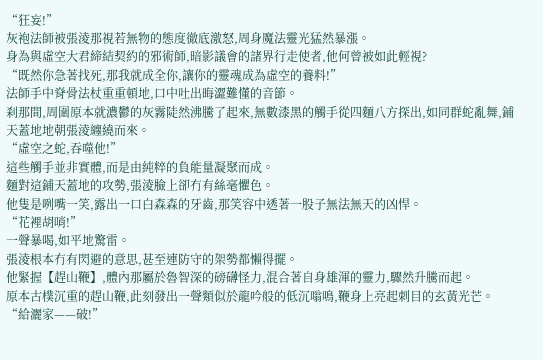“狂妄!”
灰袍法師被張淩那視若無物的態度徹底激怒,周身魔法靈光猛然暴漲。
身為與虛空大君締結契約的邪術師,暗影議會的諸界行走使者,他何曾被如此輕視?
“既然你急著找死,那我就成全你,讓你的靈魂成為虛空的養料!”
法師手中脊骨法杖重重頓地,口中吐出晦澀難懂的音節。
刹那間,周圍原本就濃鬱的灰霧陡然沸騰了起來,無數漆黑的觸手從四麵八方探出,如同群蛇亂舞,鋪天蓋地地朝張淩纏繞而來。
“虛空之蛇,吞噬他!”
這些觸手並非實體,而是由純粹的負能量凝聚而成。
麵對這鋪天蓋地的攻勢,張淩臉上卻冇有絲毫懼色。
他隻是咧嘴一笑,露出一口白森森的牙齒,那笑容中透著一股子無法無天的凶悍。
“花裡胡哨!”
一聲暴喝,如平地驚雷。
張淩根本冇有閃避的意思,甚至連防守的架勢都懶得擺。
他緊握【趕山鞭】,體內那屬於魯智深的磅礴怪力,混合著自身雄渾的靈力,驟然升騰而起。
原本古樸沉重的趕山鞭,此刻發出一聲類似於龍吟般的低沉嗡鳴,鞭身上亮起刺目的玄黃光芒。
“給灑家——破!”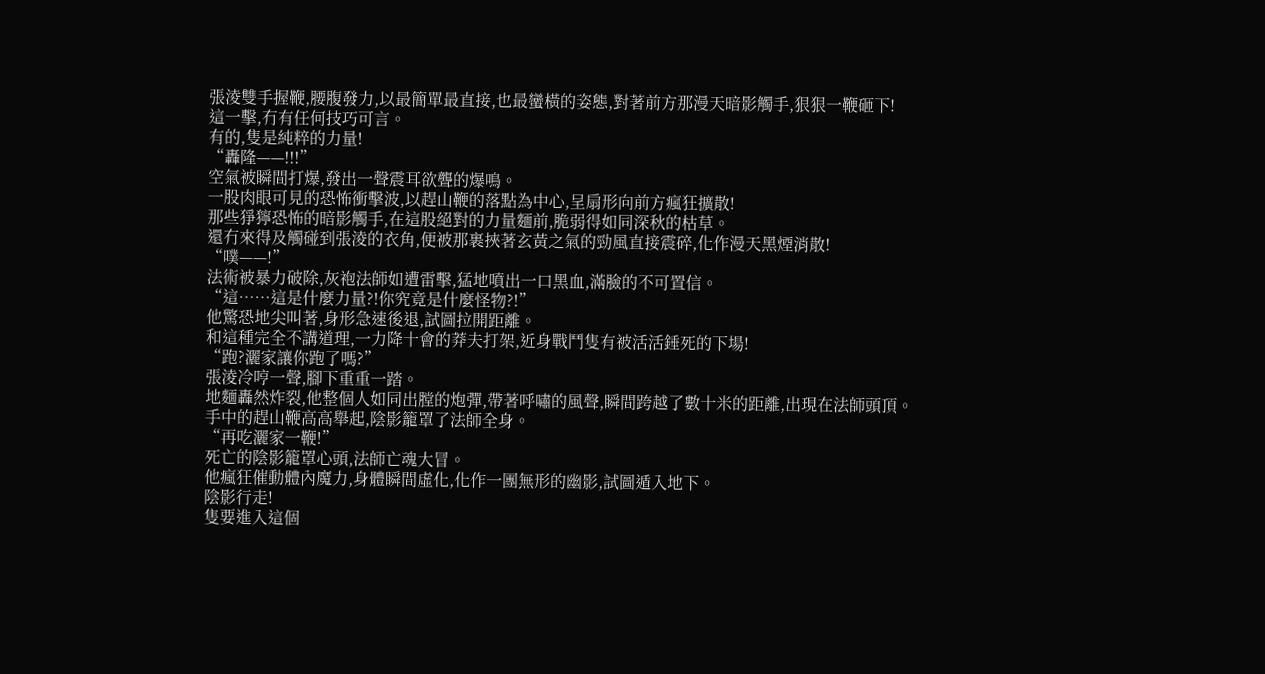張淩雙手握鞭,腰腹發力,以最簡單最直接,也最蠻橫的姿態,對著前方那漫天暗影觸手,狠狠一鞭砸下!
這一擊,冇有任何技巧可言。
有的,隻是純粹的力量!
“轟隆——!!!”
空氣被瞬間打爆,發出一聲震耳欲聾的爆鳴。
一股肉眼可見的恐怖衝擊波,以趕山鞭的落點為中心,呈扇形向前方瘋狂擴散!
那些猙獰恐怖的暗影觸手,在這股絕對的力量麵前,脆弱得如同深秋的枯草。
還冇來得及觸碰到張淩的衣角,便被那裹挾著玄黃之氣的勁風直接震碎,化作漫天黑煙消散!
“噗——!”
法術被暴力破除,灰袍法師如遭雷擊,猛地噴出一口黑血,滿臉的不可置信。
“這……這是什麼力量?!你究竟是什麼怪物?!”
他驚恐地尖叫著,身形急速後退,試圖拉開距離。
和這種完全不講道理,一力降十會的莽夫打架,近身戰鬥隻有被活活錘死的下場!
“跑?灑家讓你跑了嗎?”
張淩冷哼一聲,腳下重重一踏。
地麵轟然炸裂,他整個人如同出膛的炮彈,帶著呼嘯的風聲,瞬間跨越了數十米的距離,出現在法師頭頂。
手中的趕山鞭高高舉起,陰影籠罩了法師全身。
“再吃灑家一鞭!”
死亡的陰影籠罩心頭,法師亡魂大冒。
他瘋狂催動體內魔力,身體瞬間虛化,化作一團無形的幽影,試圖遁入地下。
陰影行走!
隻要進入這個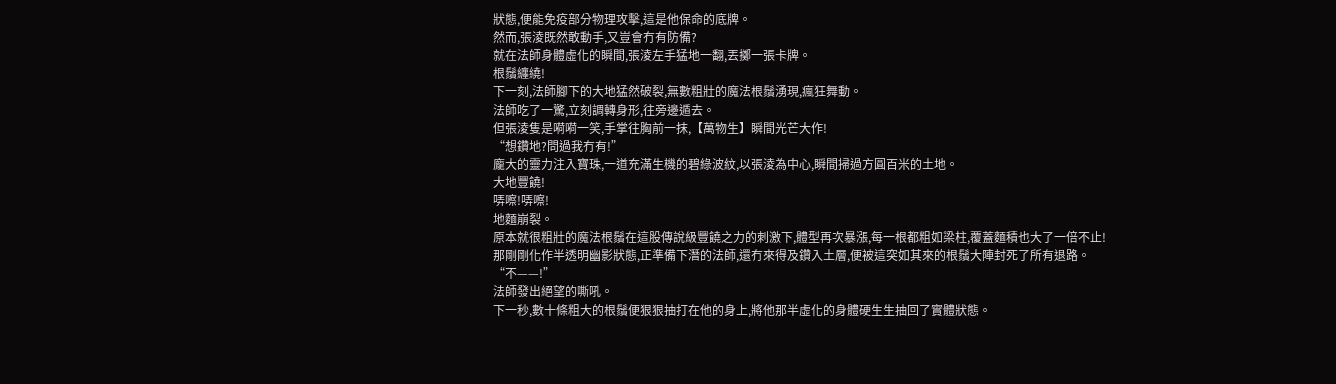狀態,便能免疫部分物理攻擊,這是他保命的底牌。
然而,張淩既然敢動手,又豈會冇有防備?
就在法師身體虛化的瞬間,張淩左手猛地一翻,丟擲一張卡牌。
根鬚纏繞!
下一刻,法師腳下的大地猛然破裂,無數粗壯的魔法根鬚湧現,瘋狂舞動。
法師吃了一驚,立刻調轉身形,往旁邊遁去。
但張淩隻是嗬嗬一笑,手掌往胸前一抹,【萬物生】瞬間光芒大作!
“想鑽地?問過我冇有!”
龐大的靈力注入寶珠,一道充滿生機的碧綠波紋,以張淩為中心,瞬間掃過方圓百米的土地。
大地豐饒!
哢嚓!哢嚓!
地麵崩裂。
原本就很粗壯的魔法根鬚在這股傳說級豐饒之力的刺激下,體型再次暴漲,每一根都粗如梁柱,覆蓋麵積也大了一倍不止!
那剛剛化作半透明幽影狀態,正準備下潛的法師,還冇來得及鑽入土層,便被這突如其來的根鬚大陣封死了所有退路。
“不——!”
法師發出絕望的嘶吼。
下一秒,數十條粗大的根鬚便狠狠抽打在他的身上,將他那半虛化的身體硬生生抽回了實體狀態。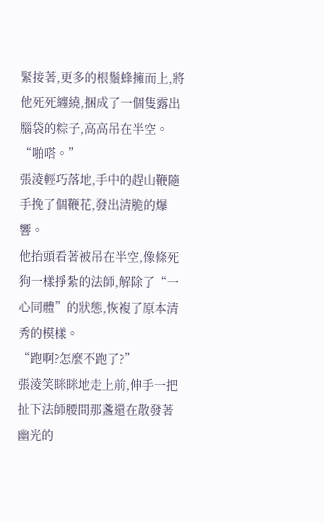緊接著,更多的根鬚蜂擁而上,將他死死纏繞,捆成了一個隻露出腦袋的粽子,高高吊在半空。
“啪嗒。”
張淩輕巧落地,手中的趕山鞭隨手挽了個鞭花,發出清脆的爆響。
他抬頭看著被吊在半空,像條死狗一樣掙紮的法師,解除了“一心同體”的狀態,恢複了原本清秀的模樣。
“跑啊?怎麼不跑了?”
張淩笑眯眯地走上前,伸手一把扯下法師腰間那盞還在散發著幽光的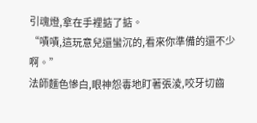引魂燈,拿在手裡掂了掂。
“嘖嘖,這玩意兒還蠻沉的,看來你準備的還不少啊。”
法師麵色慘白,眼神怨毒地盯著張淩,咬牙切齒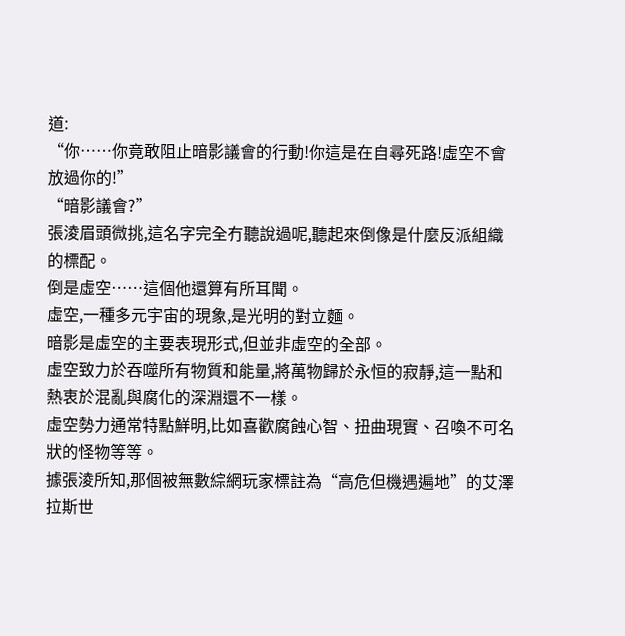道:
“你……你竟敢阻止暗影議會的行動!你這是在自尋死路!虛空不會放過你的!”
“暗影議會?”
張淩眉頭微挑,這名字完全冇聽說過呢,聽起來倒像是什麼反派組織的標配。
倒是虛空……這個他還算有所耳聞。
虛空,一種多元宇宙的現象,是光明的對立麵。
暗影是虛空的主要表現形式,但並非虛空的全部。
虛空致力於吞噬所有物質和能量,將萬物歸於永恒的寂靜,這一點和熱衷於混亂與腐化的深淵還不一樣。
虛空勢力通常特點鮮明,比如喜歡腐蝕心智、扭曲現實、召喚不可名狀的怪物等等。
據張淩所知,那個被無數綜網玩家標註為“高危但機遇遍地”的艾澤拉斯世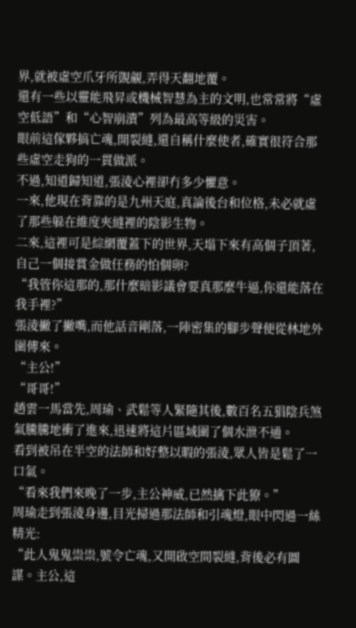界,就被虛空爪牙所覬覦,弄得天翻地覆。
還有一些以靈能飛昇或機械智慧為主的文明,也常常將“虛空低語”和“心智崩潰”列為最高等級的災害。
眼前這傢夥搞亡魂,開裂縫,還自稱什麼使者,確實很符合那些虛空走狗的一貫做派。
不過,知道歸知道,張淩心裡卻冇多少懼意。
一來,他現在背靠的是九州天庭,真論後台和位格,未必就虛了那些躲在維度夾縫裡的陰影生物。
二來,這裡可是綜網覆蓋下的世界,天塌下來有高個子頂著,自己一個接賞金做任務的怕個卵?
“我管你這那的,那什麼暗影議會要真那麼牛逼,你還能落在我手裡?”
張淩撇了撇嘴,而他話音剛落,一陣密集的腳步聲便從林地外圍傳來。
“主公!”
“哥哥!”
趙雲一馬當先,周瑜、武鬆等人緊隨其後,數百名五猖陰兵煞氣騰騰地衝了進來,迅速將這片區域圍了個水泄不通。
看到被吊在半空的法師和好整以暇的張淩,眾人皆是鬆了一口氣。
“看來我們來晚了一步,主公神威,已然擒下此獠。”
周瑜走到張淩身邊,目光掃過那法師和引魂燈,眼中閃過一絲精光:
“此人鬼鬼祟祟,號令亡魂,又開啟空間裂縫,背後必有圖謀。主公,這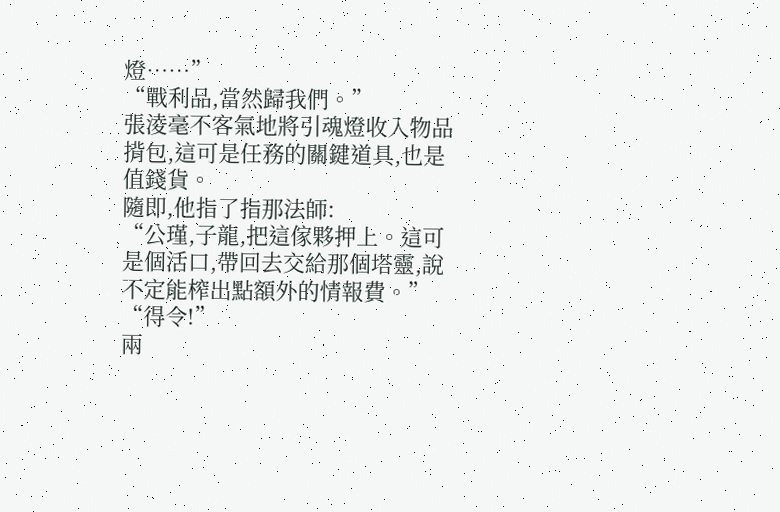燈……”
“戰利品,當然歸我們。”
張淩毫不客氣地將引魂燈收入物品揹包,這可是任務的關鍵道具,也是值錢貨。
隨即,他指了指那法師:
“公瑾,子龍,把這傢夥押上。這可是個活口,帶回去交給那個塔靈,說不定能榨出點額外的情報費。”
“得令!”
兩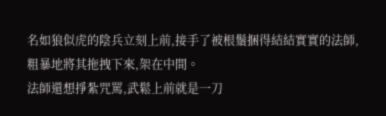名如狼似虎的陰兵立刻上前,接手了被根鬚捆得結結實實的法師,粗暴地將其拖拽下來,架在中間。
法師還想掙紮咒罵,武鬆上前就是一刀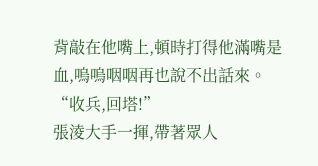背敲在他嘴上,頓時打得他滿嘴是血,嗚嗚咽咽再也說不出話來。
“收兵,回塔!”
張淩大手一揮,帶著眾人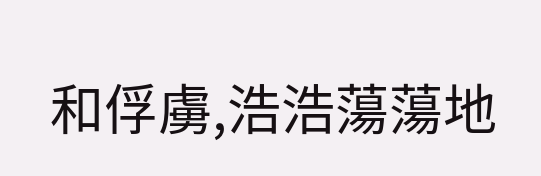和俘虜,浩浩蕩蕩地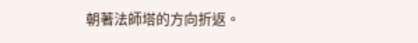朝著法師塔的方向折返。